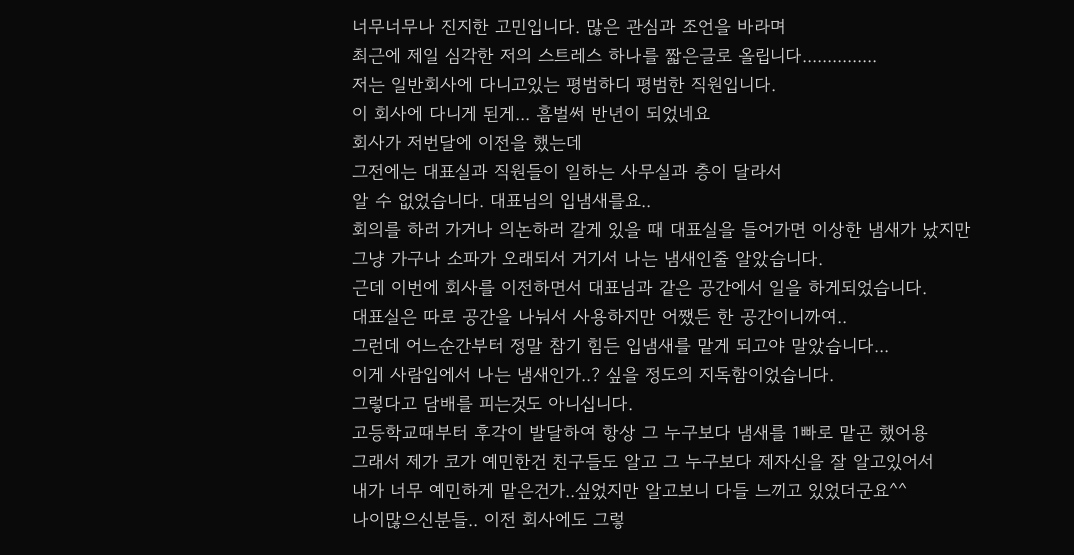너무너무나 진지한 고민입니다. 많은 관심과 조언을 바라며
최근에 제일 심각한 저의 스트레스 하나를 짧은글로 올립니다...............
저는 일반회사에 다니고있는 평범하디 평범한 직원입니다.
이 회사에 다니게 된게... 흠벌써 반년이 되었네요
회사가 저번달에 이전을 했는데
그전에는 대표실과 직원들이 일하는 사무실과 층이 달라서
알 수 없었습니다. 대표님의 입냄새를요..
회의를 하러 가거나 의논하러 갈게 있을 때 대표실을 들어가면 이상한 냄새가 났지만
그냥 가구나 소파가 오래되서 거기서 나는 냄새인줄 알았습니다.
근데 이번에 회사를 이전하면서 대표님과 같은 공간에서 일을 하게되었습니다.
대표실은 따로 공간을 나눠서 사용하지만 어쨌든 한 공간이니까여..
그런데 어느순간부터 정말 참기 힘든 입냄새를 맡게 되고야 말았습니다...
이게 사람입에서 나는 냄새인가..? 싶을 정도의 지독함이었습니다.
그렇다고 담배를 피는것도 아니십니다.
고등학교때부터 후각이 발달하여 항상 그 누구보다 냄새를 1빠로 맡곤 했어용
그래서 제가 코가 예민한건 친구들도 알고 그 누구보다 제자신을 잘 알고있어서
내가 너무 예민하게 맡은건가..싶었지만 알고보니 다들 느끼고 있었더군요^^
나이많으신분들.. 이전 회사에도 그렇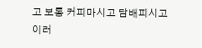고 보통 커피마시고 담배피시고 이러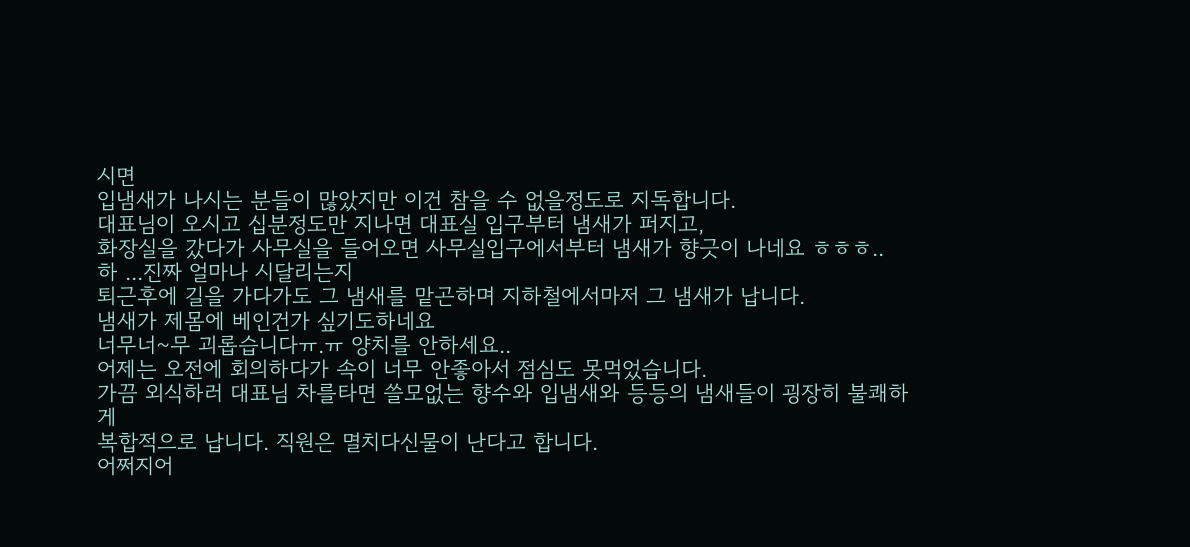시면
입냄새가 나시는 분들이 많았지만 이건 참을 수 없을정도로 지독합니다.
대표님이 오시고 십분정도만 지나면 대표실 입구부터 냄새가 퍼지고,
화장실을 갔다가 사무실을 들어오면 사무실입구에서부터 냄새가 향긋이 나네요 ㅎㅎㅎ..
하 ...진짜 얼마나 시달리는지
퇴근후에 길을 가다가도 그 냄새를 맡곤하며 지하철에서마저 그 냄새가 납니다.
냄새가 제몸에 베인건가 싶기도하네요
너무너~무 괴롭습니다ㅠ.ㅠ 양치를 안하세요..
어제는 오전에 회의하다가 속이 너무 안좋아서 점심도 못먹었습니다.
가끔 외식하러 대표님 차를타면 쓸모없는 향수와 입냄새와 등등의 냄새들이 굉장히 불쾌하게
복합적으로 납니다. 직원은 멸치다신물이 난다고 합니다.
어쩌지어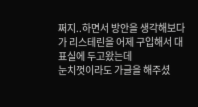쩌지..하면서 방안을 생각해보다가 리스테린을 어제 구입해서 대표실에 두고왔는데
눈치껏이라도 가글을 해주셨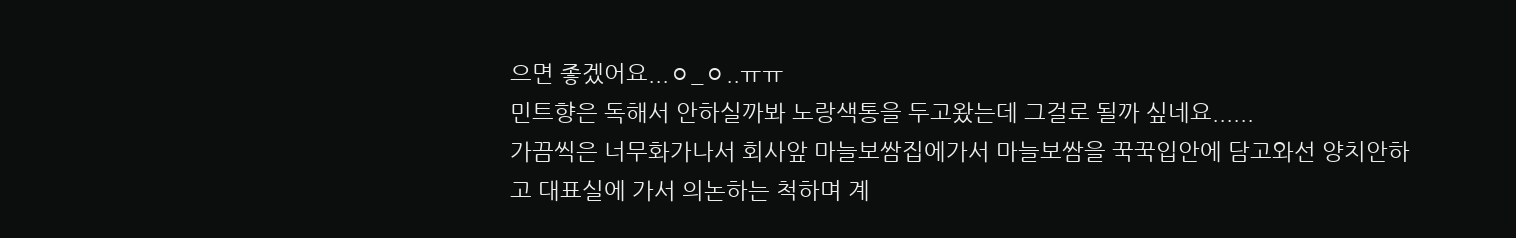으면 좋겠어요...ㅇ_ㅇ..ㅠㅠ
민트향은 독해서 안하실까봐 노랑색통을 두고왔는데 그걸로 될까 싶네요......
가끔씩은 너무화가나서 회사앞 마늘보쌈집에가서 마늘보쌈을 꾹꾹입안에 담고와선 양치안하
고 대표실에 가서 의논하는 척하며 계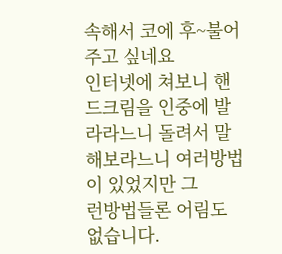속해서 코에 후~불어주고 싶네요
인터넷에 쳐보니 핸드크림을 인중에 발라라느니 돌려서 말해보라느니 여러방법이 있었지만 그
런방법들론 어림도 없습니다.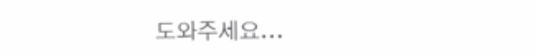도와주세요...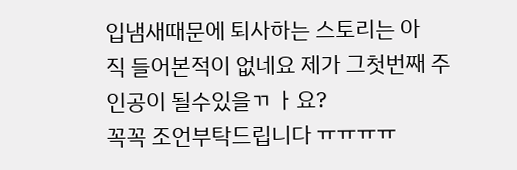입냄새때문에 퇴사하는 스토리는 아
직 들어본적이 없네요 제가 그첫번째 주인공이 될수있을ㄲ ㅏ요?
꼭꼭 조언부탁드립니다 ㅠㅠㅠㅠ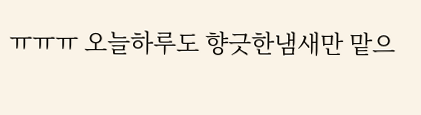ㅠㅠㅠ 오늘하루도 향긋한냄새만 맡으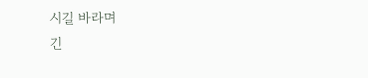시길 바라며
긴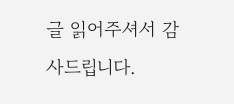글 읽어주셔서 감사드립니다.